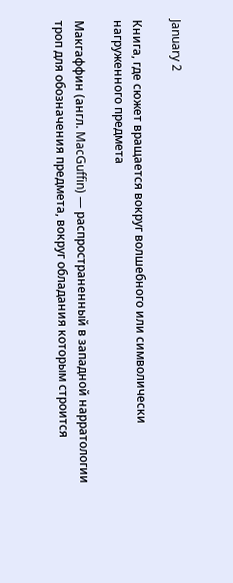January 2

Книга, где сюжет вращается вокруг волшебного или символически нагруженного предмета

Макгаффин (англ. MacGuffin) — распространенный в западной нарратологии троп для обозначения предмета, вокруг обладания которым строится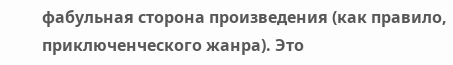фабульная сторона произведения (как правило, приключенческого жанра). Это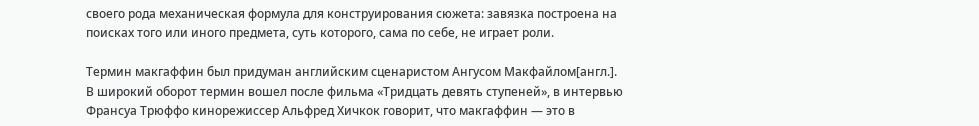своего рода механическая формула для конструирования сюжета: завязка построена на поисках того или иного предмета, суть которого, сама по себе, не играет роли.

Термин макгаффин был придуман английским сценаристом Ангусом Макфайлом[англ.]. В широкий оборот термин вошел после фильма «Тридцать девять ступеней», в интервью Франсуа Трюффо кинорежиссер Альфред Хичкок говорит, что макгаффин — это в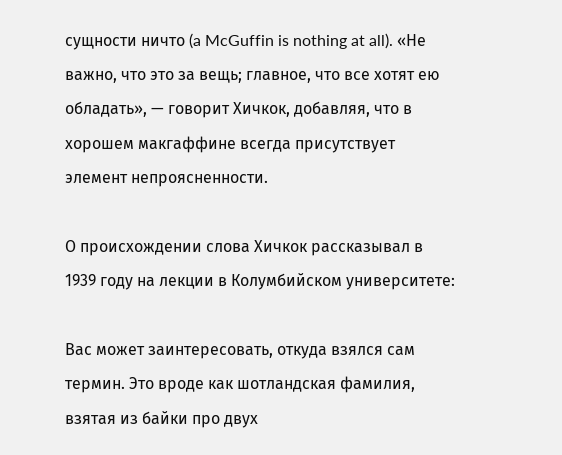сущности ничто (a McGuffin is nothing at all). «Не важно, что это за вещь; главное, что все хотят ею обладать», — говорит Хичкок, добавляя, что в хорошем макгаффине всегда присутствует элемент непроясненности.

О происхождении слова Хичкок рассказывал в 1939 году на лекции в Колумбийском университете:

Вас может заинтересовать, откуда взялся сам термин. Это вроде как шотландская фамилия, взятая из байки про двух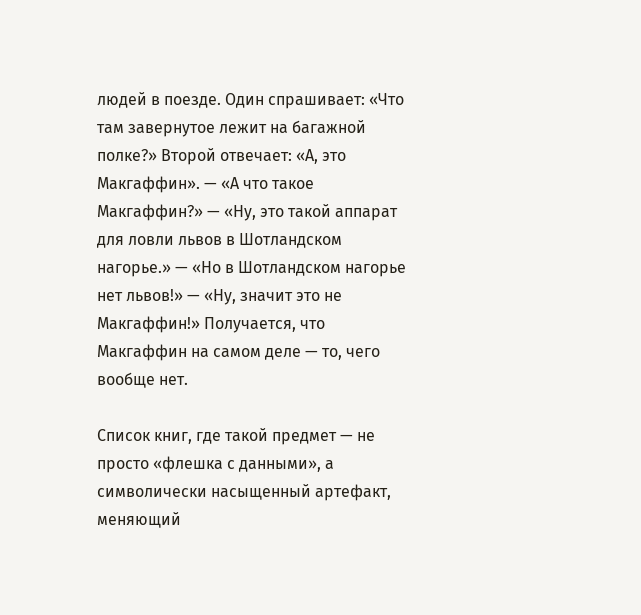людей в поезде. Один спрашивает: «Что там завернутое лежит на багажной полке?» Второй отвечает: «А, это Макгаффин». — «А что такое Макгаффин?» — «Ну, это такой аппарат для ловли львов в Шотландском нагорье.» — «Но в Шотландском нагорье нет львов!» — «Ну, значит это не Макгаффин!» Получается, что Макгаффин на самом деле — то, чего вообще нет.

Список книг, где такой предмет — не просто «флешка с данными», а символически насыщенный артефакт, меняющий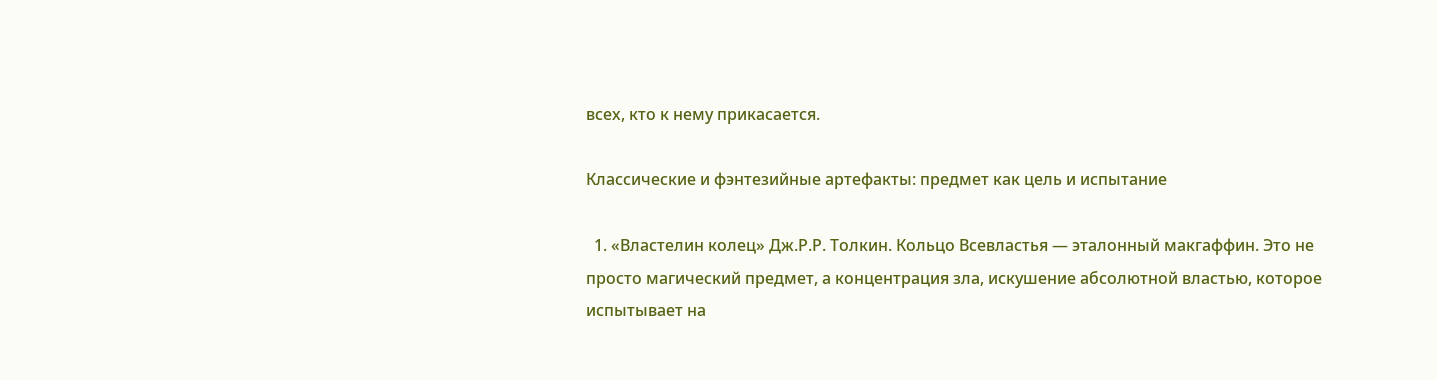всех, кто к нему прикасается.

Классические и фэнтезийные артефакты: предмет как цель и испытание

  1. «Властелин колец» Дж.Р.Р. Толкин. Кольцо Всевластья — эталонный макгаффин. Это не просто магический предмет, а концентрация зла, искушение абсолютной властью, которое испытывает на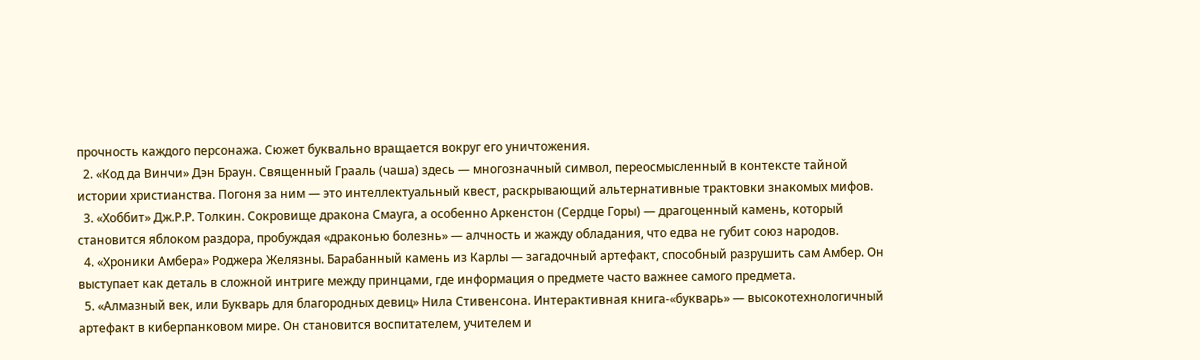прочность каждого персонажа. Сюжет буквально вращается вокруг его уничтожения.
  2. «Код да Винчи» Дэн Браун. Священный Грааль (чаша) здесь — многозначный символ, переосмысленный в контексте тайной истории христианства. Погоня за ним — это интеллектуальный квест, раскрывающий альтернативные трактовки знакомых мифов.
  3. «Хоббит» Дж.Р.Р. Толкин. Сокровище дракона Смауга, а особенно Аркенстон (Сердце Горы) — драгоценный камень, который становится яблоком раздора, пробуждая «драконью болезнь» — алчность и жажду обладания, что едва не губит союз народов.
  4. «Хроники Амбера» Роджера Желязны. Барабанный камень из Карлы — загадочный артефакт, способный разрушить сам Амбер. Он выступает как деталь в сложной интриге между принцами, где информация о предмете часто важнее самого предмета.
  5. «Алмазный век, или Букварь для благородных девиц» Нила Стивенсона. Интерактивная книга-«букварь» — высокотехнологичный артефакт в киберпанковом мире. Он становится воспитателем, учителем и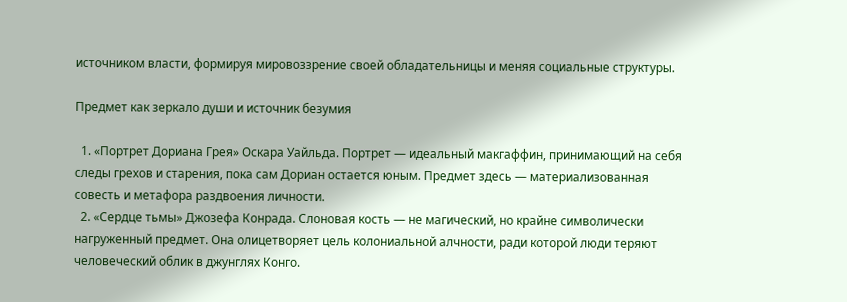источником власти, формируя мировоззрение своей обладательницы и меняя социальные структуры.

Предмет как зеркало души и источник безумия

  1. «Портрет Дориана Грея» Оскара Уайльда. Портрет — идеальный макгаффин, принимающий на себя следы грехов и старения, пока сам Дориан остается юным. Предмет здесь — материализованная совесть и метафора раздвоения личности.
  2. «Сердце тьмы» Джозефа Конрада. Слоновая кость — не магический, но крайне символически нагруженный предмет. Она олицетворяет цель колониальной алчности, ради которой люди теряют человеческий облик в джунглях Конго.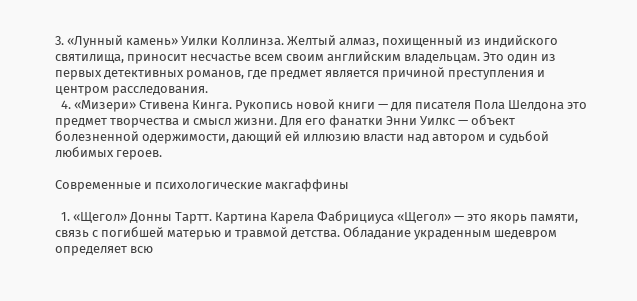3. «Лунный камень» Уилки Коллинза. Желтый алмаз, похищенный из индийского святилища, приносит несчастье всем своим английским владельцам. Это один из первых детективных романов, где предмет является причиной преступления и центром расследования.
  4. «Мизери» Стивена Кинга. Рукопись новой книги — для писателя Пола Шелдона это предмет творчества и смысл жизни. Для его фанатки Энни Уилкс — объект болезненной одержимости, дающий ей иллюзию власти над автором и судьбой любимых героев.

Современные и психологические макгаффины

  1. «Щегол» Донны Тартт. Картина Карела Фабрициуса «Щегол» — это якорь памяти, связь с погибшей матерью и травмой детства. Обладание украденным шедевром определяет всю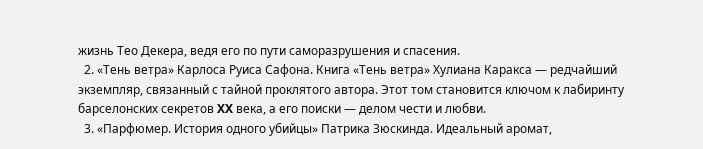жизнь Тео Декера, ведя его по пути саморазрушения и спасения.
  2. «Тень ветра» Карлоса Руиса Сафона. Книга «Тень ветра» Хулиана Каракса — редчайший экземпляр, связанный с тайной проклятого автора. Этот том становится ключом к лабиринту барселонских секретов XX века, а его поиски — делом чести и любви.
  3. «Парфюмер. История одного убийцы» Патрика Зюскинда. Идеальный аромат,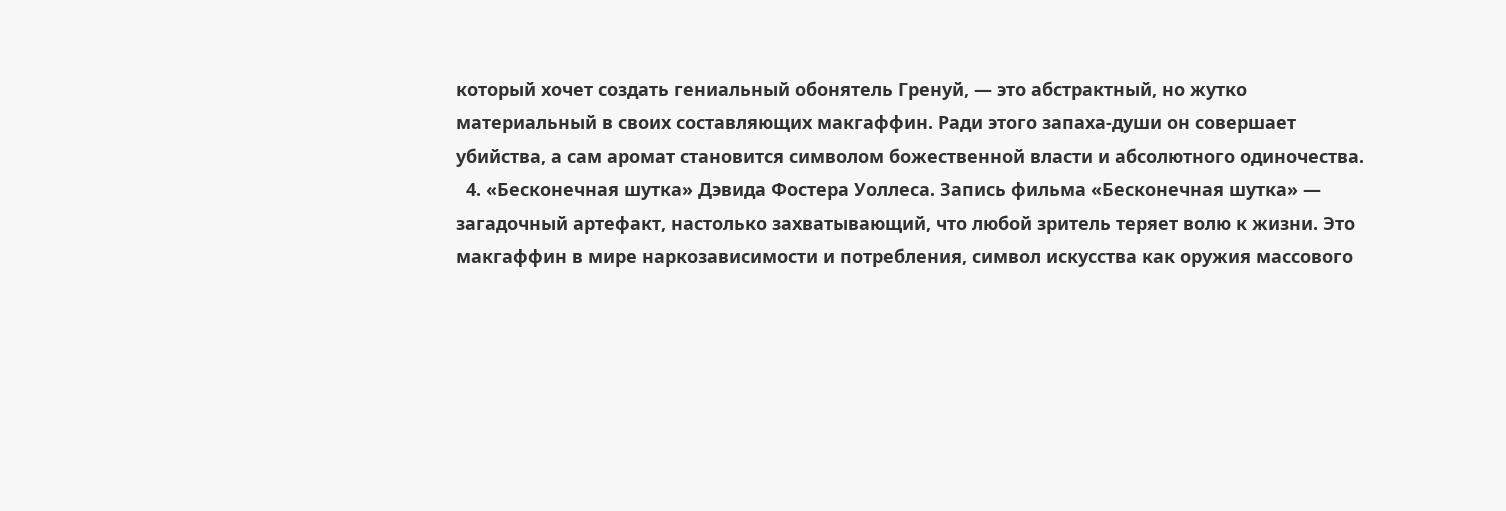который хочет создать гениальный обонятель Гренуй, — это абстрактный, но жутко материальный в своих составляющих макгаффин. Ради этого запаха-души он совершает убийства, а сам аромат становится символом божественной власти и абсолютного одиночества.
  4. «Бесконечная шутка» Дэвида Фостера Уоллеса. Запись фильма «Бесконечная шутка» — загадочный артефакт, настолько захватывающий, что любой зритель теряет волю к жизни. Это макгаффин в мире наркозависимости и потребления, символ искусства как оружия массового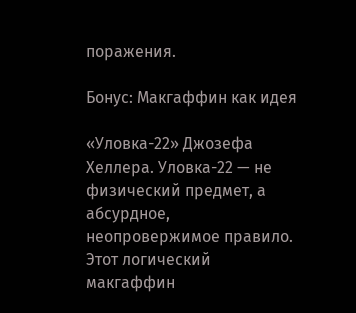поражения.

Бонус: Макгаффин как идея

«Уловка-22» Джозефа Хеллера. Уловка-22 — не физический предмет, а абсурдное, неопровержимое правило. Этот логический макгаффин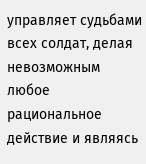управляет судьбами всех солдат, делая невозможным любое рациональное действие и являясь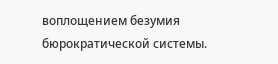воплощением безумия бюрократической системы.